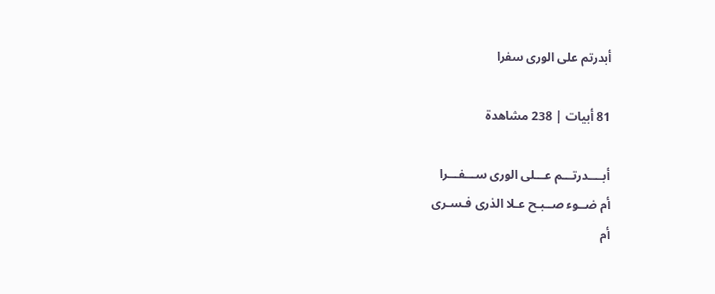أبدرتم على الورى سفرا

81 أبيات | 238 مشاهدة

أبــــدرتـــم عـــلى الورى ســـفـــرا
أم ضــوء صــبـح عـلا الذرى فـسـرى
أم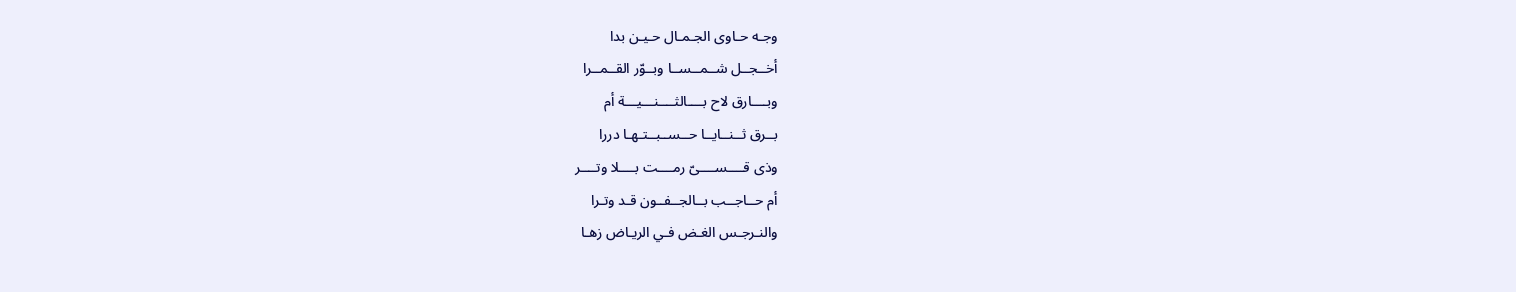وجـه حـاوى الجـمـال حـيـن بدا
أخــجــل شــمــســا وبــوّر القــمــرا
وبــــارق لاح بــــالثــــنـــيـــة أم
بــرق ثــنــايــا حــســبــتـهـا دررا
وذى قــــســــىّ رمــــت بــــلا وتــــر
أم حــاجــب بــالجــفــون قـد وتـرا
والنـرجـس الغـض فـي الريـاض زهـا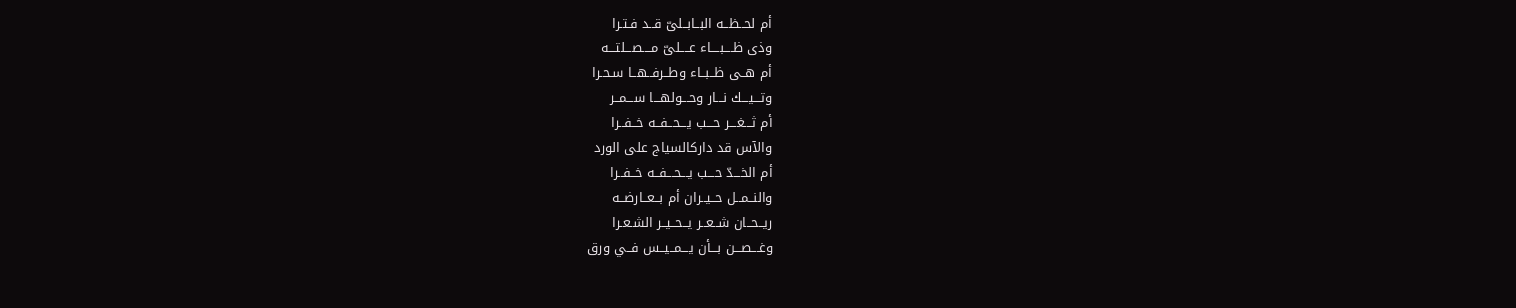أم لحــظــه البــابــلىّ قــد فـتـرا
وذى ظــــبــــاء عــــلىّ مــــصـــلتـــه
أم هــى ظــبــاء وطــرفــهــا سـحـرا
وتـــيـــك نـــار وحـــولهـــا ســـمــر
أم ثـــغـــر حـــب يـــحــفــه خــفــرا
والآس قد داركالسياج على الورد
أم الخـــدّ حـــب يـــحـــفــه خــفــرا
والنــمــل حــيــران أم بــعــارضــه
ريــحــان شــعــر يــحــيــر الشـعـرا
وغـــصـــن بـــأن يـــمــيــس فــي ورق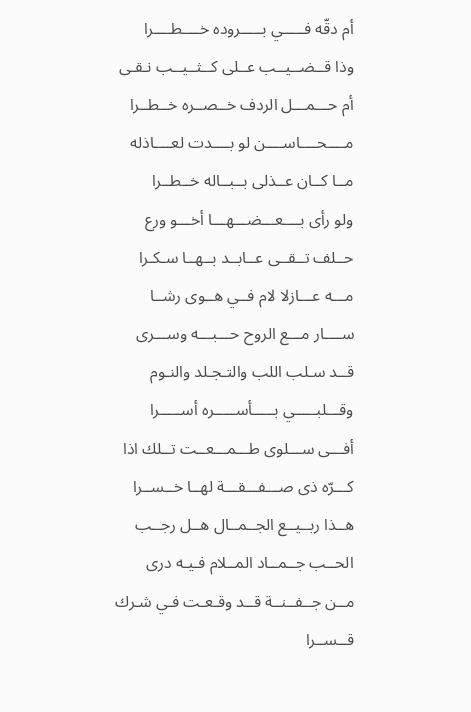أم دقّه فـــــي بـــــروده خــــطــــرا
وذا قــضــيــب عــلى كــثــيــب نـقـى
أم حـــمـــل الردف خــصــره خــطــرا
مــــحــــاســــن لو بــــدت لعــــاذله
مــا كــان عــذلى بــبــاله خــطــرا
ولو رأى بــــعـــضـــهـــا أخـــو ورع
حــلف تــقــى عــابــد بــهــا سـكـرا
مـــه عـــازلا لام فــي هــوى رشــا
ســــار مـــع الروح حـــبـــه وســـرى
قــد سـلب اللب والتـجـلد والنـوم
وقـــلبـــــي بـــــأســـــره أســـــرا
أفـــى ســـلوى طـــمـــعــت تــلك اذا
كـــرّه ذى صـــفـــقـــة لهــا خــســرا
هــذا ربــيــع الجــمــال هــل رجــب
الحــب جــمــاد المــلام فـيـه درى
مــن جــفــنــة قــد وقـعـت فـي شـرك
قــســرا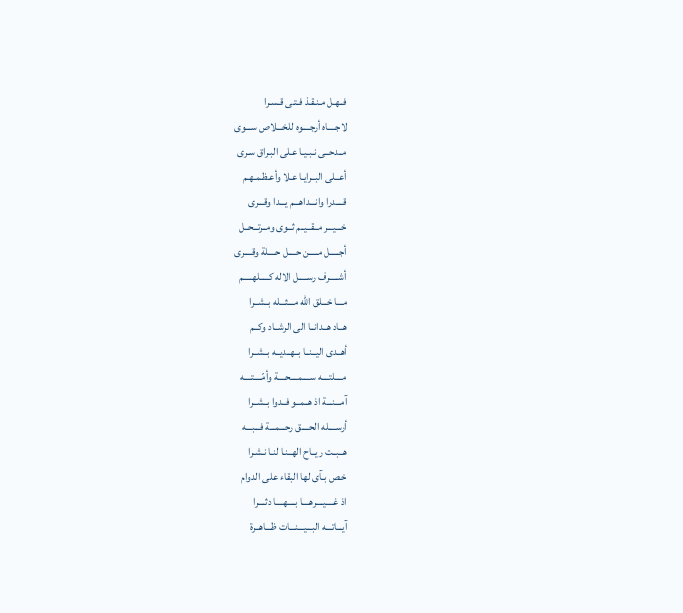فــهـل مـنـقـذ فـتـى قـسـرا
لاجــــاه أرجــــوه للخـــلاص ســـوى
مــدحــى نـبـيـا عـلى البـراق سـرى
أعــلى البــرايـا عـلا وأعـظـمـهـم
قــــدرا وانـــداهـــم يـــدا وقـــرى
خـــيـــر مــقــيــم ثــوى ومــرتــحــل
أجـــــل مـــــن حــــل حــــلة وقــــرى
أشـــــرف رســـــل الاله كـــــلهـــــم
مـــا خـــلق الله مـــثـــله بــشــرا
هــاد هــدانــا الى الرشــاد وكــم
أهــدى اليــنــا بــهــديــه بــشــرا
مــــلتــــه ســــمــــحــــة وأمّــــتــــه
آمـــنـــة اذ هــمــو فــدوا بــشــرا
أرســــله الحــــق رحـــمـــة فـــبـــه
هــبــت ريــاح الهــنـا لنـا نـشـرا
خـص بـآى لها البقاء على الدوام
اذ غــــيــــرهــــا بــــهــــا دثــــرا
آيـــاتـــه البـــيـــنـــات ظـــاهــرة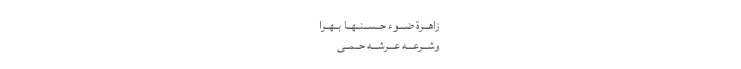زاهـــرة ضـــوء حــســنــهــا بــهــرا
وشـــرعـــه عـــرشـــه حــمــى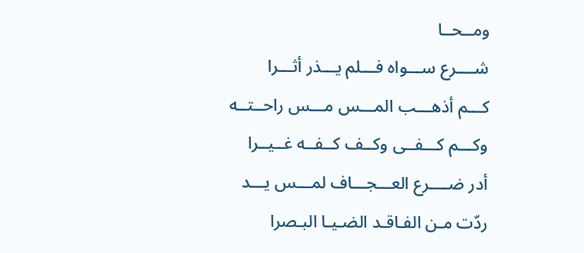ومــحــا
شــــرع ســـواه فـــلم يـــذر أثـــرا
كـــم أذهـــب المـــس مـــس راحــتــه
وكـــم كـــفــى وكــف كــفــه غــيــرا
أدر ضــــرع العـــجـــاف لمـــس يـــد
ردّت مـن الفـاقـد الضـيـا البـصرا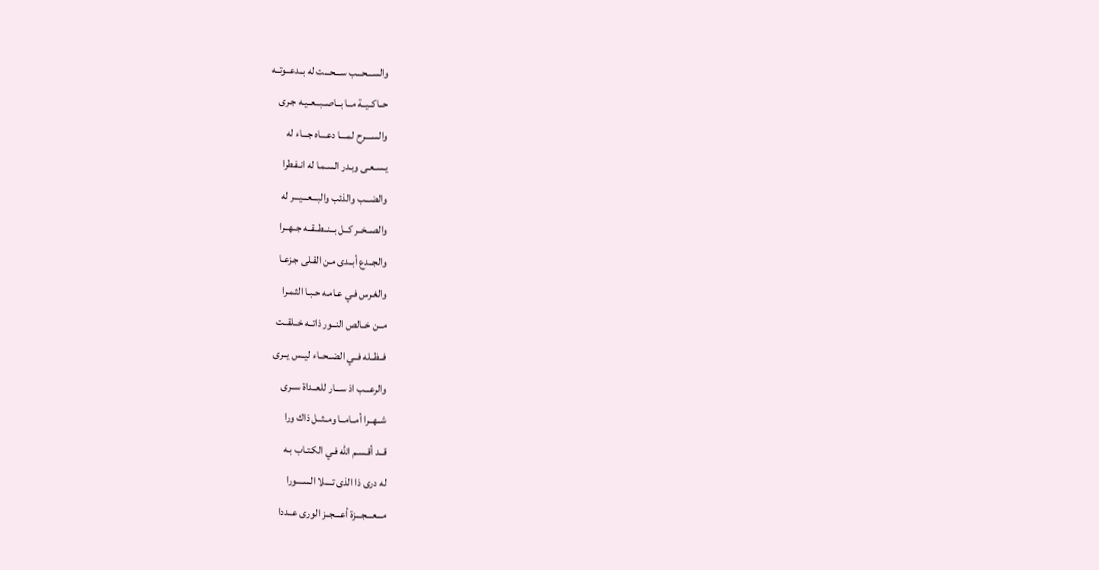والســـحـــب ســـحـــت له بــدعــوتــه
حــاكــيــة مــا بــاصــبــعــيـه جـرى
والســــرح لمــــا دعـــاه جـــاء له
يـسـعـى وبـدر السـمـا له انـفـطرا
والضـــب والذئب والبـــعـــيـــر له
والصــخــر كــل بــنــطــقــه جــهــرا
والجــدع أبــدى مـن القـلى جـزعـا
والغـرس فـي عـامـه حـبـا الثـمـرا
مــن خــالص النــور ذاتــه خــلقــت
فــظــله فــي الضــحــاء ليــس يــرى
والرعـــب اذ ســـار للعــداة ســرى
شــهــرا أمــامــا ومــثــل ذاك ورا
قــد أقـسـم الله فـي الكـتـاب بـه
له درى ذا الذى تــــلا الســــورا
مـــعـــجـــزة أعـــجــز الورى عــددا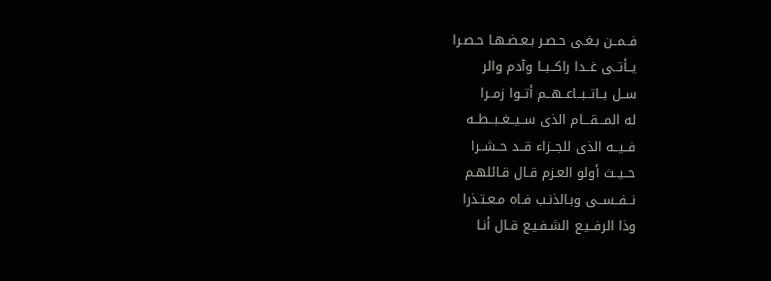فــمــن بـغـى حـصـر بـعـضـهـا حـصـرا
يــأتــى غــدا راكــبــا وآدم والر
ســل بــاتــبــاعــهــم أتــوا زمــرا
له المـــقـــام الذى ســيــغــبــطــه
فــيــه الذى للجــزاء قــد حــشــرا
حــيــث أولو العـزم قـال قـائلهـم
نــفــســى وبـالذنـب فـاه مـعـتـذرا
وذا الرفــيـع الشـفـيـع قـال أنـا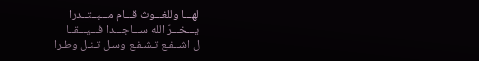لهـــا وللغـــوث قـــام مـــبــتــدرا
يـــخـــرّ الله ســـاجـــدا فـــيـــقــا
ل اشــفـع تـشـفـع وسـل تـنـل وطـرا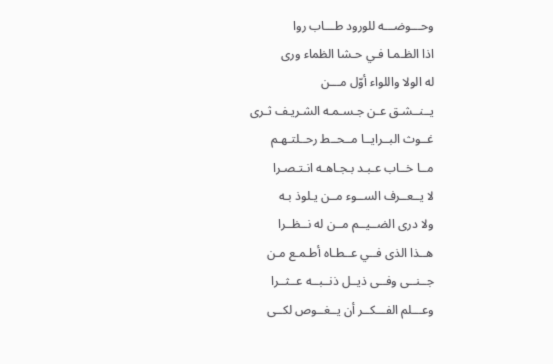وحـــوضـــه للورود طـــاب روا
اذا الظـمـا فـي حـشا الظماء ورى
له الولا واللواء أوّل مـــن
يــنــشـق عـن جـسـمـه الشـريـف ثـرى
غــوث البــرايــا مــحــط رحــلتـهـم
مــا خــاب عـبـد بـجـاهـه انـتـصـرا
لا يــعــرف الســوء مــن يـلوذ بـه
ولا درى الضــيــم مــن له نــظــرا
هــذا الذى فــي عــطـاه أطـمـع مـن
جــنــى وفــى ذيــل ذنــبــه عــثــرا
وعـــلم الفـــكــر أن يــغــوص لكــى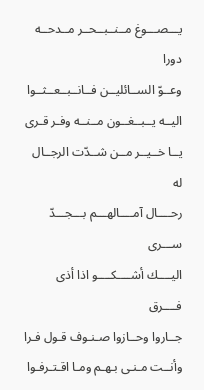يـــصـــوغ مــنــبــحــر مــدحــه دورا
وعــوّ الســائليــن فــانــبــعــثــوا
اليــه يــبــغــون مــنــه وفـر قـرى
يــا خــيــر مــن شــدّت الرجــال له
رحــــال آمــــالهـــم بـــجـــدّ ســـرى
اليــــك أشــــكــــو اذا أذى فــــرق
جــاروا وحــازوا صـنـوف قـول فـرا
وأنــت مـنـى بـهـم ومـا اقـتـرفـوا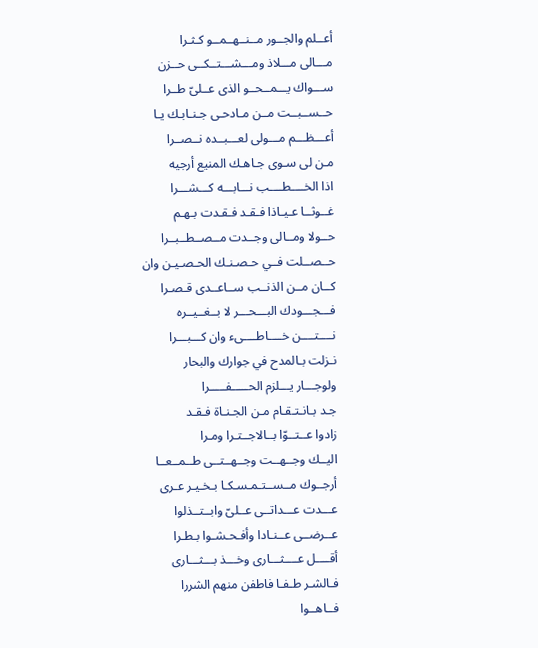أعــلم والجــور مــنــهــمــو كـثـرا
مـــالى مـــلاذ ومـــشـــتــكــى حــزن
ســـواك يـــمــحــو الذى عــلىّ طــرا
حــســبــت مــن مـادحـى جـنـابـك يـا
أعـــظـــم مـــولى لعـــبــده نــصــرا
مـن لى سـوى جـاهـك المنيع أرجيه
اذا الخــــطــــب نـــابـــه كـــشـــرا
غــوثــا عـيـاذا فـقـد فـقـدت بـهـم
حــولا ومــالى وجــدت مــصــطــبــرا
حــصــلت فــي حـصـنـك الحـصـيـن وان
كــان مــن الذنــب ســاعــدى قـصـرا
فـــجـــودك البـــحـــر لا بــغــيــره
نــــتــــن خــــاطــــىء وان كـــبـــرا
نـزلت بـالمدح في جوارك والبحار
ولوجـــار يـــلزم الحـــــفـــــرا
جـد بـانـتـقـام مـن الجـنـاة فـقـد
زادوا عــتــوّا بــالاجــتـرا ومـرا
اليــك وجــهــت وجــهــتــى طــمــعــا
أرجــوك مــســتـمـسـكـا بـخـيـر عـرى
عـــدت عـــداتــى عــلىّ وابــتــذلوا
عــرضــى عــنـادا وأفـحـشـوا بـطـرا
أقــــل عــــثـــارى وخـــذ بـــثـــارى
فـالشـر طـفـا فاطفن منهم الشررا
فــاهــوا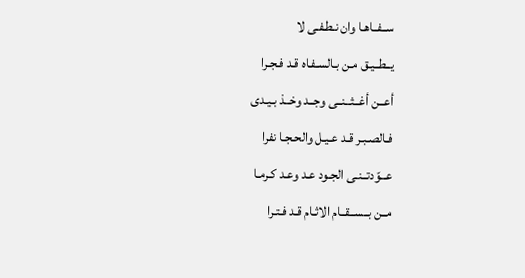ســفــاهـا وان نـطـفـى لا
يــطــيـق مـن بـالسـفـاه قـد فـجـرا
أعــن أغــثــنــى وجــد وخــذ بـيـدى
فـالصـبـر قـد عـيـل والحـجـا نفرا
عــوّدتــنـى الجـود عـد وعـد كـرمـا
مــن بــســقــام الاثـام قـد فـتـرا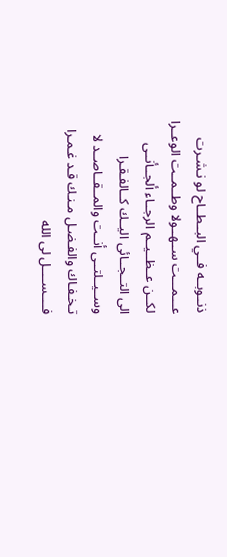ذنــوبــه فــي البــطــاح لو نـشـرت
عـــمـــت ســهــولا وطــمــت الوعــرا
لكــن عــظــيــم الرجــاء ألجــأنــى
الى التــجــائى اليــك كــالفـقـرا
وســيــلتــى أنــت والمــقــاصــد لا
تـخـفـاك والفـضـل مـنـك قـد غـمـرا
فــــســــل لى الله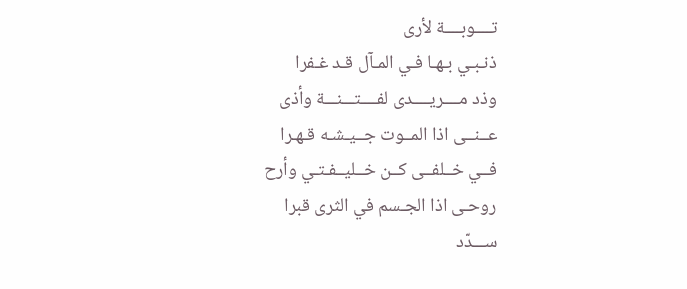تــــوبــــة لأرى
ذنـبـي بـهـا فـي المـآل قـد غـفرا
وذد مــــريــــدى لفــــتـــنـــة وأذى
عــنــى اذا المــوت جــيـشـه قـهـرا
فــي خــلفــى كــن خــليــفـتـي وأرح
روحـى اذا الجـسم في الثرى قبرا
ســـدّد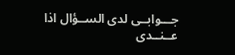جـــوابــى لدى الســؤال اذا
عــنــدى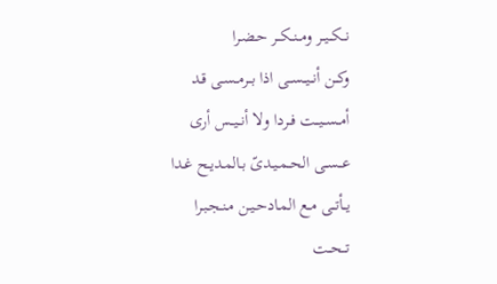نــكــيــر ومــنــكــر حـضـرا
وكــن أنــيــســى اذا بــرمــسـى قـد
أمــســيــت فــردا ولا أنــيــس أرى
عــســى الحــمـيـدىّ بـالمـديـح غـدا
يــأتــى مـع المـادحـيـن مـنـجـبـرا
تــحــت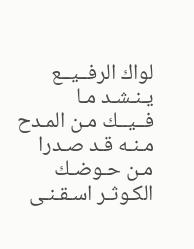لواك الرفــيــع يـنـشـد مـا
فــيــك مـن المـدح مـنـه قـد صـدرا
مـن حـوضـك الكـوثـر اسـقـنـى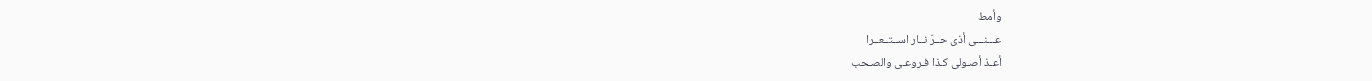وأمط
عـــنـــى أذى حــرّ نــار اســتــعــرا
أعـذ أصـولى كـذا فـروعـى والصـحب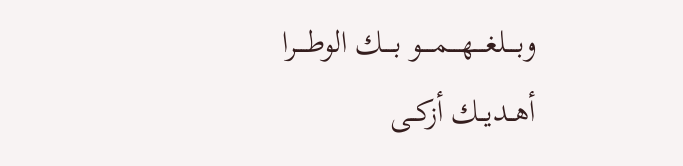وبــــلغــــهــــمــــو بــــك الوطــــرا
أهــديــك أزكــى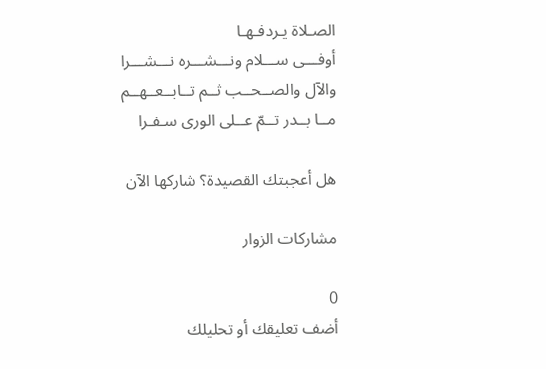الصـلاة يـردفـهـا
أوفـــى ســـلام ونـــشـــره نـــشـــرا
والآل والصــحــب ثــم تــابــعــهــم
مــا بــدر تــمّ عــلى الورى سـفـرا

هل أعجبتك القصيدة؟ شاركها الآن

مشاركات الزوار

0
أضف تعليقك أو تحليلك